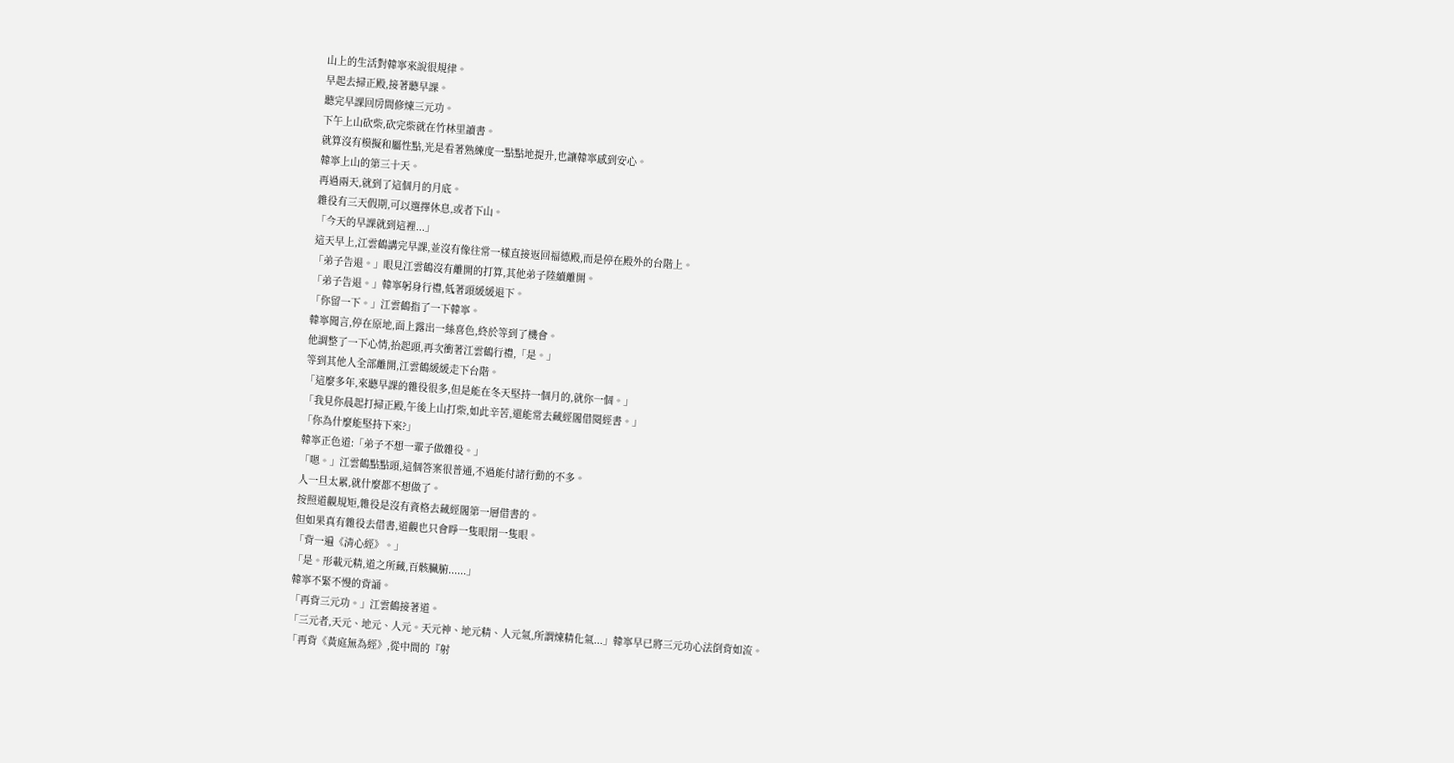山上的生活對韓寧來說很規律。
早起去掃正殿,接著聽早課。
聽完早課回房間修煉三元功。
下午上山砍柴,砍完柴就在竹林里讀書。
就算沒有模擬和屬性點,光是看著熟練度一點點地提升,也讓韓寧感到安心。
韓寧上山的第三十天。
再過兩天,就到了這個月的月底。
雜役有三天假期,可以選擇休息,或者下山。
「今天的早課就到這裡...」
這天早上,江雲鶴講完早課,並沒有像往常一樣直接返回福德殿,而是停在殿外的台階上。
「弟子告退。」眼見江雲鶴沒有離開的打算,其他弟子陸續離開。
「弟子告退。」韓寧躬身行禮,低著頭緩緩退下。
「你留一下。」江雲鶴指了一下韓寧。
韓寧聞言,停在原地,面上露出一絲喜色,終於等到了機會。
他調整了一下心情,抬起頭,再次衝著江雲鶴行禮,「是。」
等到其他人全部離開,江雲鶴緩緩走下台階。
「這麼多年,來聽早課的雜役很多,但是能在冬天堅持一個月的,就你一個。」
「我見你晨起打掃正殿,午後上山打柴,如此辛苦,還能常去藏經閣借閱經書。」
「你為什麼能堅持下來?」
韓寧正色道:「弟子不想一輩子做雜役。」
「嗯。」江雲鶴點點頭,這個答案很普通,不過能付諸行動的不多。
人一旦太累,就什麼都不想做了。
按照道觀規矩,雜役是沒有資格去藏經閣第一層借書的。
但如果真有雜役去借書,道觀也只會睜一隻眼閉一隻眼。
「背一遍《清心經》。」
「是。形載元精,道之所藏,百骸臟腑......」
韓寧不緊不慢的背誦。
「再背三元功。」江雲鶴接著道。
「三元者,天元、地元、人元。天元神、地元精、人元氣,所謂煉精化氣...」韓寧早已將三元功心法倒背如流。
「再背《黃庭無為經》,從中間的『射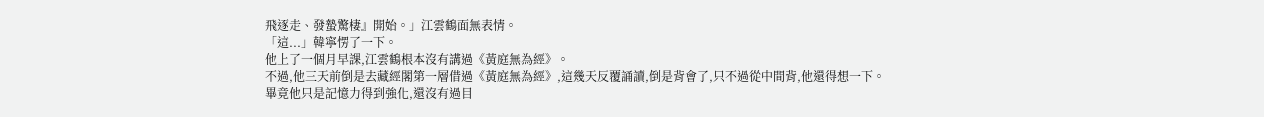飛逐走、發蟄驚棲』開始。」江雲鶴面無表情。
「這...」韓寧愣了一下。
他上了一個月早課,江雲鶴根本沒有講過《黃庭無為經》。
不過,他三天前倒是去藏經閣第一層借過《黃庭無為經》,這幾天反覆誦讀,倒是背會了,只不過從中間背,他還得想一下。
畢竟他只是記憶力得到強化,還沒有過目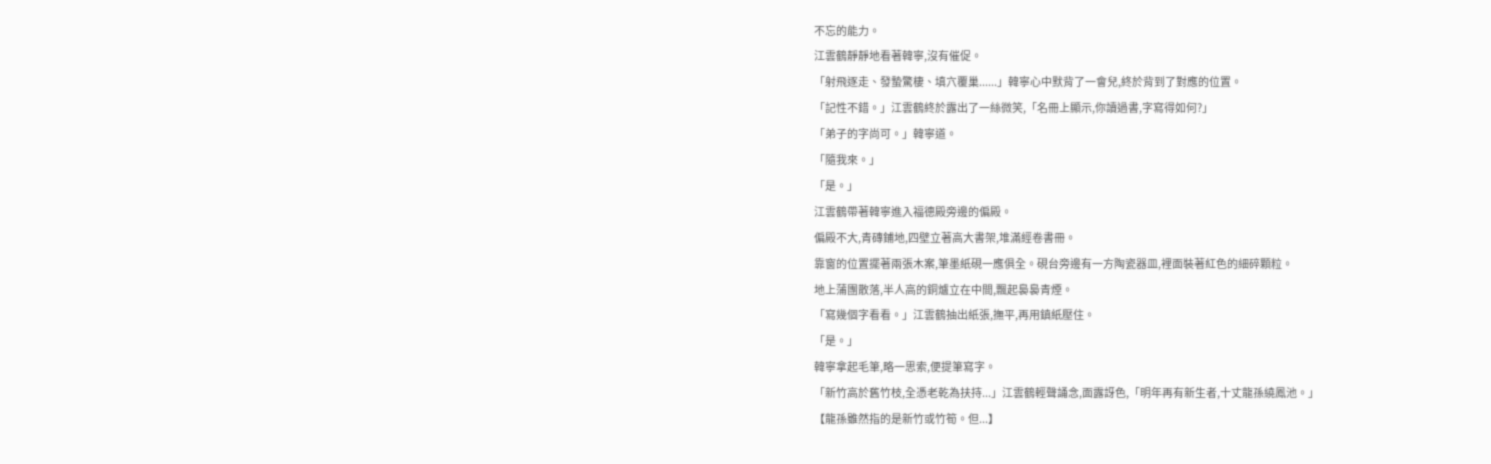不忘的能力。
江雲鶴靜靜地看著韓寧,沒有催促。
「射飛逐走、發蟄驚棲、填穴覆巢......」韓寧心中默背了一會兒,終於背到了對應的位置。
「記性不錯。」江雲鶴終於露出了一絲微笑,「名冊上顯示,你讀過書,字寫得如何?」
「弟子的字尚可。」韓寧道。
「隨我來。」
「是。」
江雲鶴帶著韓寧進入福德殿旁邊的偏殿。
偏殿不大,青磚鋪地,四壁立著高大書架,堆滿經卷書冊。
靠窗的位置擺著兩張木案,筆墨紙硯一應俱全。硯台旁邊有一方陶瓷器皿,裡面裝著紅色的細碎顆粒。
地上蒲團散落,半人高的銅爐立在中間,飄起裊裊青煙。
「寫幾個字看看。」江雲鶴抽出紙張,撫平,再用鎮紙壓住。
「是。」
韓寧拿起毛筆,略一思索,便提筆寫字。
「新竹高於舊竹枝,全憑老乾為扶持...」江雲鶴輕聲誦念,面露訝色,「明年再有新生者,十丈龍孫繞鳳池。」
【龍孫雖然指的是新竹或竹筍。但...】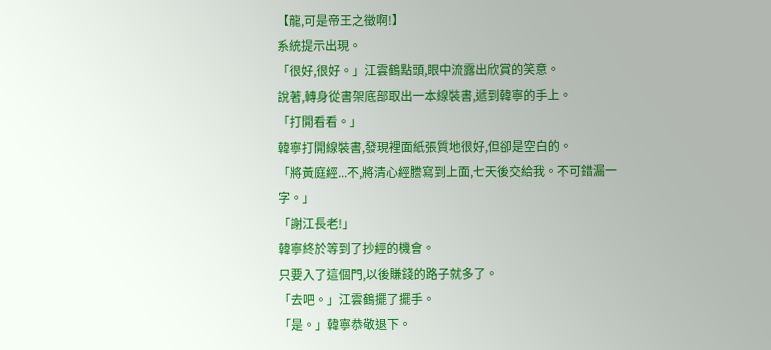【龍,可是帝王之徵啊!】
系統提示出現。
「很好,很好。」江雲鶴點頭,眼中流露出欣賞的笑意。
說著,轉身從書架底部取出一本線裝書,遞到韓寧的手上。
「打開看看。」
韓寧打開線裝書,發現裡面紙張質地很好,但卻是空白的。
「將黃庭經...不,將清心經謄寫到上面,七天後交給我。不可錯漏一字。」
「謝江長老!」
韓寧終於等到了抄經的機會。
只要入了這個門,以後賺錢的路子就多了。
「去吧。」江雲鶴擺了擺手。
「是。」韓寧恭敬退下。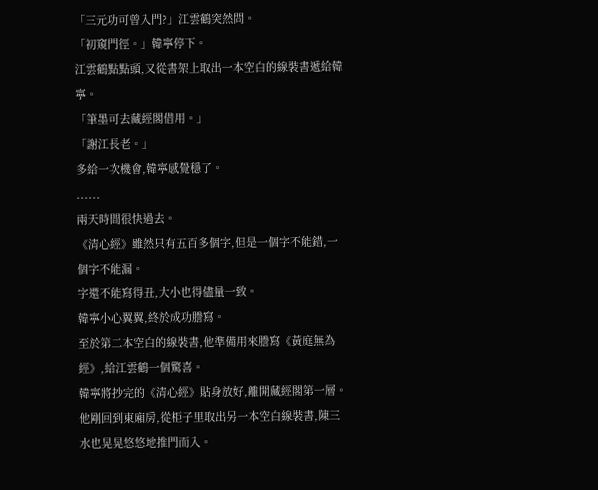「三元功可曾入門?」江雲鶴突然問。
「初窺門徑。」韓寧停下。
江雲鶴點點頭,又從書架上取出一本空白的線裝書遞給韓寧。
「筆墨可去藏經閣借用。」
「謝江長老。」
多給一次機會,韓寧感覺穩了。
......
兩天時間很快過去。
《清心經》雖然只有五百多個字,但是一個字不能錯,一個字不能漏。
字還不能寫得丑,大小也得儘量一致。
韓寧小心翼翼,終於成功謄寫。
至於第二本空白的線裝書,他準備用來謄寫《黃庭無為經》,給江雲鶴一個驚喜。
韓寧將抄完的《清心經》貼身放好,離開藏經閣第一層。
他剛回到東廂房,從柜子里取出另一本空白線裝書,陳三水也晃晃悠悠地推門而入。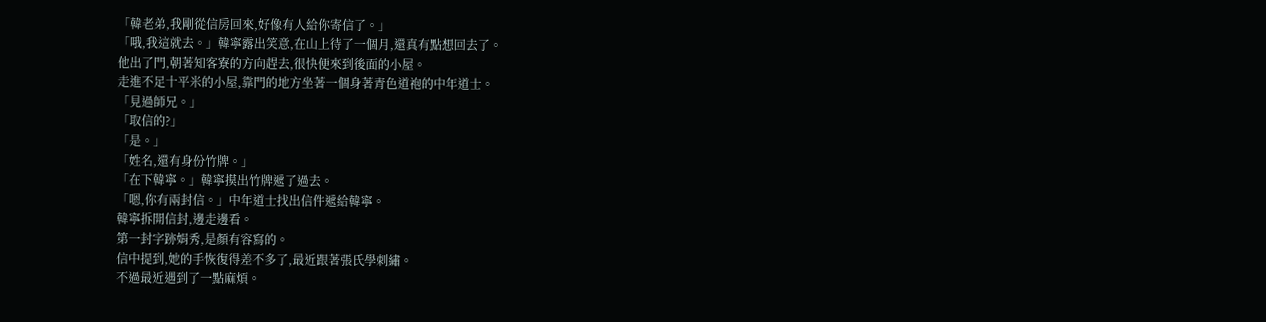「韓老弟,我剛從信房回來,好像有人給你寄信了。」
「哦,我這就去。」韓寧露出笑意,在山上待了一個月,還真有點想回去了。
他出了門,朝著知客寮的方向趕去,很快便來到後面的小屋。
走進不足十平米的小屋,靠門的地方坐著一個身著青色道袍的中年道士。
「見過師兄。」
「取信的?」
「是。」
「姓名,還有身份竹牌。」
「在下韓寧。」韓寧摸出竹牌遞了過去。
「嗯,你有兩封信。」中年道士找出信件遞給韓寧。
韓寧拆開信封,邊走邊看。
第一封字跡娟秀,是顏有容寫的。
信中提到,她的手恢復得差不多了,最近跟著張氏學刺繡。
不過最近遇到了一點麻煩。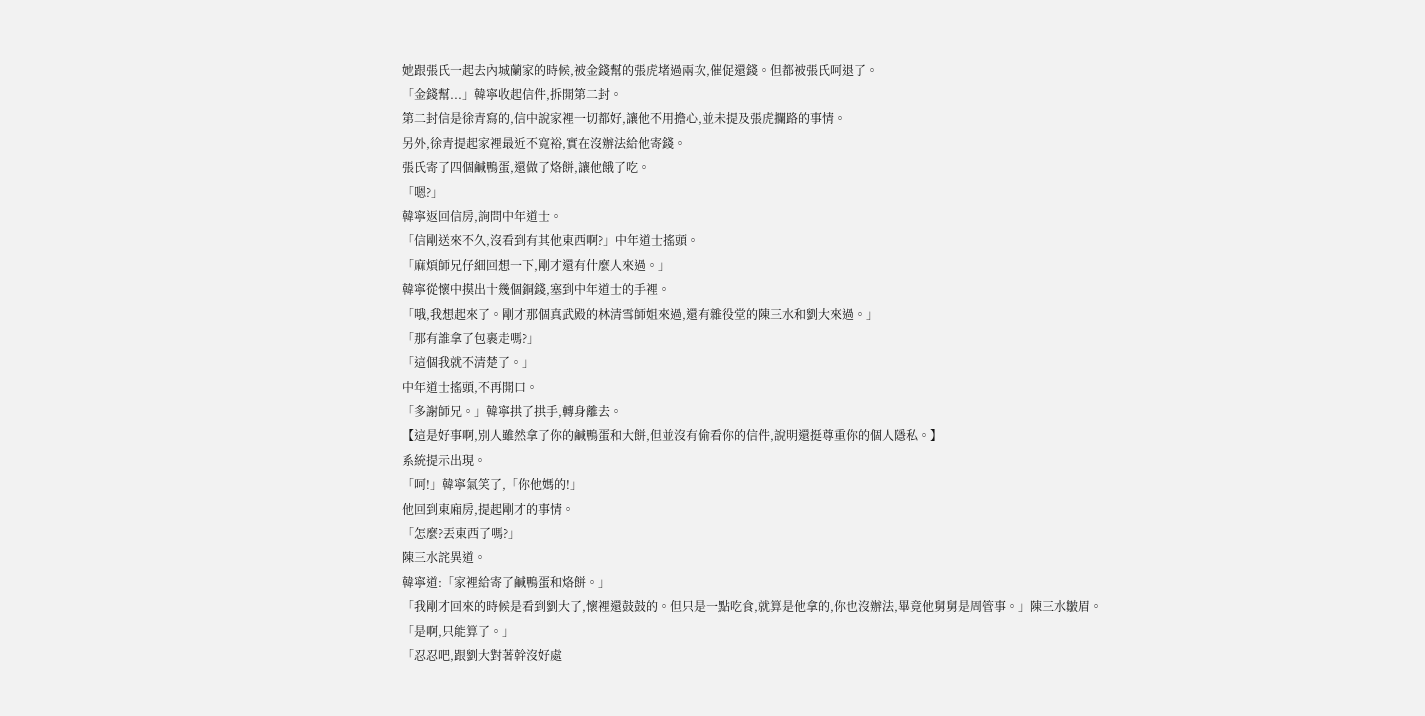她跟張氏一起去內城蘭家的時候,被金錢幫的張虎堵過兩次,催促還錢。但都被張氏呵退了。
「金錢幫...」韓寧收起信件,拆開第二封。
第二封信是徐青寫的,信中說家裡一切都好,讓他不用擔心,並未提及張虎攔路的事情。
另外,徐青提起家裡最近不寬裕,實在沒辦法給他寄錢。
張氏寄了四個鹹鴨蛋,還做了烙餅,讓他餓了吃。
「嗯?」
韓寧返回信房,詢問中年道士。
「信剛送來不久,沒看到有其他東西啊?」中年道士搖頭。
「麻煩師兄仔細回想一下,剛才還有什麼人來過。」
韓寧從懷中摸出十幾個銅錢,塞到中年道士的手裡。
「哦,我想起來了。剛才那個真武殿的林清雪師姐來過,還有雜役堂的陳三水和劉大來過。」
「那有誰拿了包裹走嗎?」
「這個我就不清楚了。」
中年道士搖頭,不再開口。
「多謝師兄。」韓寧拱了拱手,轉身離去。
【這是好事啊,別人雖然拿了你的鹹鴨蛋和大餅,但並沒有偷看你的信件,說明還挺尊重你的個人隱私。】
系統提示出現。
「呵!」韓寧氣笑了,「你他媽的!」
他回到東廂房,提起剛才的事情。
「怎麼?丟東西了嗎?」
陳三水詫異道。
韓寧道:「家裡給寄了鹹鴨蛋和烙餅。」
「我剛才回來的時候是看到劉大了,懷裡還鼓鼓的。但只是一點吃食,就算是他拿的,你也沒辦法,畢竟他舅舅是周管事。」陳三水皺眉。
「是啊,只能算了。」
「忍忍吧,跟劉大對著幹沒好處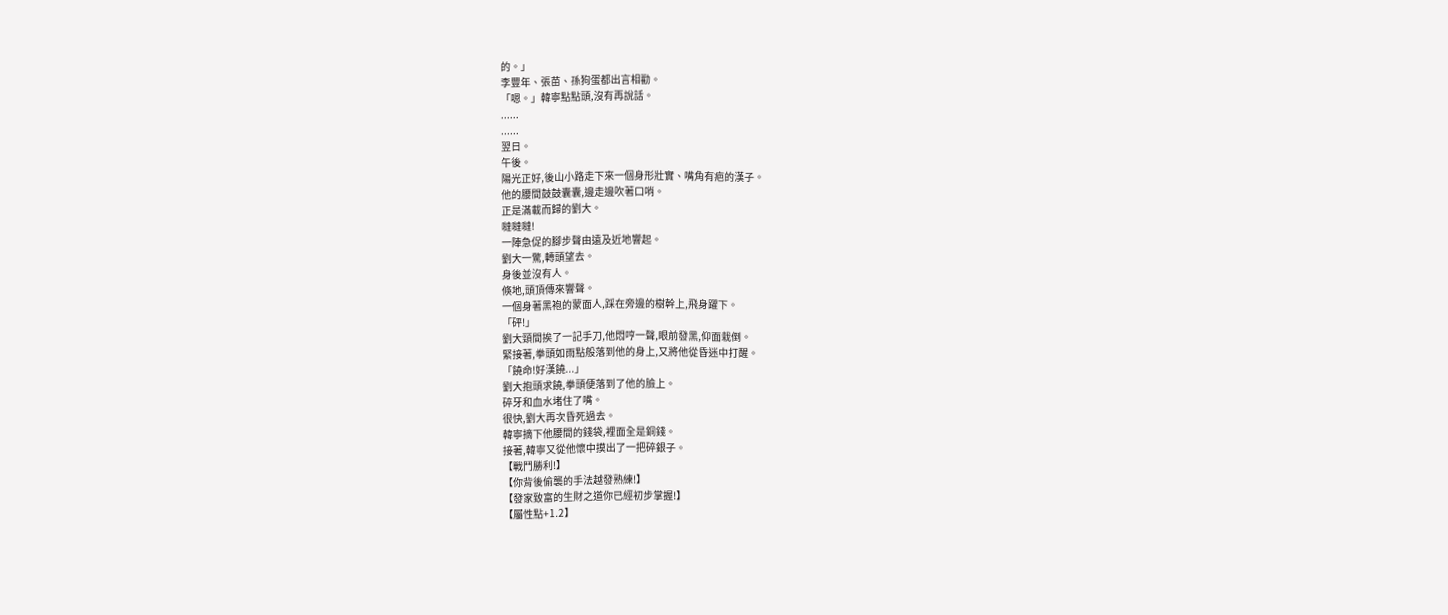的。」
李豐年、張苗、孫狗蛋都出言相勸。
「嗯。」韓寧點點頭,沒有再說話。
......
......
翌日。
午後。
陽光正好,後山小路走下來一個身形壯實、嘴角有疤的漢子。
他的腰間鼓鼓囊囊,邊走邊吹著口哨。
正是滿載而歸的劉大。
噠噠噠!
一陣急促的腳步聲由遠及近地響起。
劉大一驚,轉頭望去。
身後並沒有人。
倏地,頭頂傳來響聲。
一個身著黑袍的蒙面人,踩在旁邊的樹幹上,飛身躍下。
「砰!」
劉大頸間挨了一記手刀,他悶哼一聲,眼前發黑,仰面栽倒。
緊接著,拳頭如雨點般落到他的身上,又將他從昏迷中打醒。
「饒命!好漢饒...」
劉大抱頭求饒,拳頭便落到了他的臉上。
碎牙和血水堵住了嘴。
很快,劉大再次昏死過去。
韓寧摘下他腰間的錢袋,裡面全是銅錢。
接著,韓寧又從他懷中摸出了一把碎銀子。
【戰鬥勝利!】
【你背後偷襲的手法越發熟練!】
【發家致富的生財之道你已經初步掌握!】
【屬性點+1.2】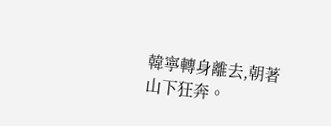韓寧轉身離去,朝著山下狂奔。